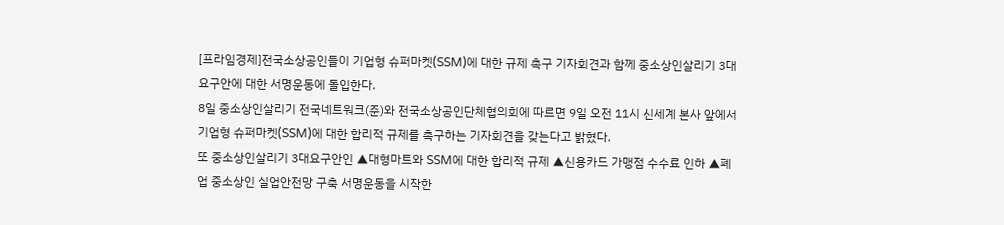[프라임경제]전국소상공인들이 기업형 슈퍼마켓(SSM)에 대한 규제 촉구 기자회견과 함께 중소상인살리기 3대요구안에 대한 서명운동에 돌입한다.
8일 중소상인살리기 전국네트워크(준)와 전국소상공인단체협의회에 따르면 9일 오전 11시 신세계 본사 앞에서 기업형 슈퍼마켓(SSM)에 대한 합리적 규제를 촉구하는 기자회견을 갖는다고 밝혔다.
또 중소상인살리기 3대요구안인 ▲대형마트와 SSM에 대한 합리적 규제 ▲신용카드 가맹점 수수료 인하 ▲폐업 중소상인 실업안전망 구축 서명운동을 시작한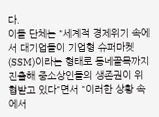다.
이들 단체는 "세계적 경제위기 속에서 대기업들이 기업형 슈퍼마켓(SSM)이라는 형태로 동네골목까지 진출해 중소상인들의 생존권이 위협받고 있다"면서 "이러한 상황 속에서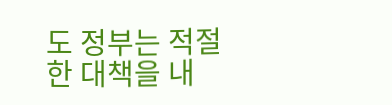도 정부는 적절한 대책을 내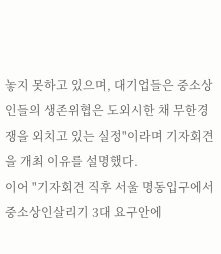놓지 못하고 있으며, 대기업들은 중소상인들의 생존위협은 도외시한 채 무한경쟁을 외치고 있는 실정"이라며 기자회견을 개최 이유를 설명했다.
이어 "기자회견 직후 서울 명동입구에서 중소상인살리기 3대 요구안에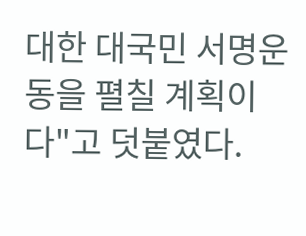대한 대국민 서명운동을 펼칠 계획이다"고 덧붙였다.